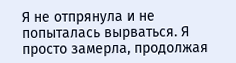Я не отпрянула и не попыталась вырваться. Я просто замерла, продолжая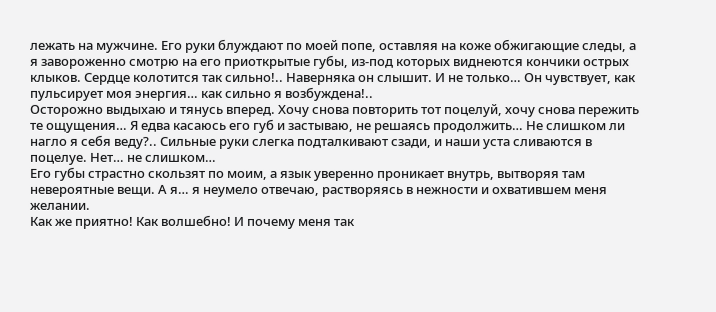лежать на мужчине. Его руки блуждают по моей попе, оставляя на коже обжигающие следы, а я завороженно смотрю на его приоткрытые губы, из-под которых виднеются кончики острых клыков. Сердце колотится так сильно!.. Наверняка он слышит. И не только… Он чувствует, как пульсирует моя энергия… как сильно я возбуждена!..
Осторожно выдыхаю и тянусь вперед. Хочу снова повторить тот поцелуй, хочу снова пережить те ощущения… Я едва касаюсь его губ и застываю, не решаясь продолжить… Не слишком ли нагло я себя веду?.. Сильные руки слегка подталкивают сзади, и наши уста сливаются в поцелуе. Нет… не слишком…
Его губы страстно скользят по моим, а язык уверенно проникает внутрь, вытворяя там невероятные вещи. А я… я неумело отвечаю, растворяясь в нежности и охватившем меня желании.
Как же приятно! Как волшебно! И почему меня так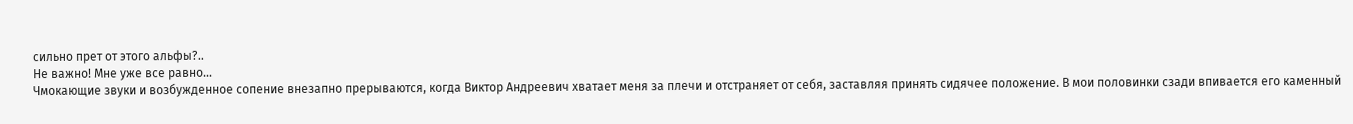сильно прет от этого альфы?..
Не важно! Мне уже все равно…
Чмокающие звуки и возбужденное сопение внезапно прерываются, когда Виктор Андреевич хватает меня за плечи и отстраняет от себя, заставляя принять сидячее положение. В мои половинки сзади впивается его каменный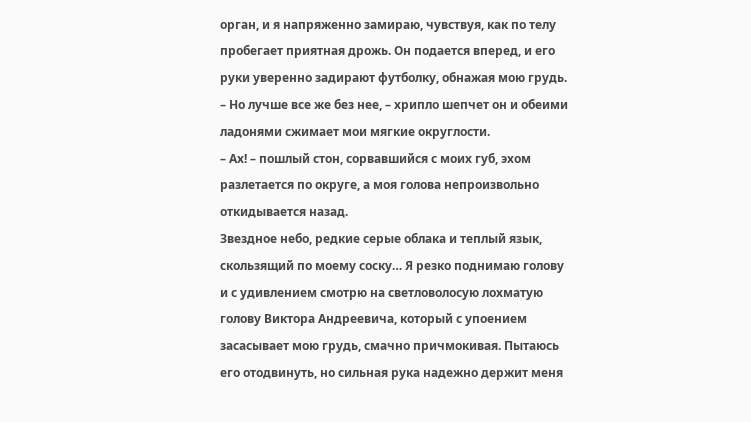орган, и я напряженно замираю, чувствуя, как по телу пробегает приятная дрожь. Он подается вперед, и его руки уверенно задирают футболку, обнажая мою грудь.
– Но лучше все же без нее, – хрипло шепчет он и обеими ладонями сжимает мои мягкие округлости.
– Ах! – пошлый стон, сорвавшийся с моих губ, эхом разлетается по округе, а моя голова непроизвольно откидывается назад.
Звездное небо, редкие серые облака и теплый язык, скользящий по моему соску… Я резко поднимаю голову и с удивлением смотрю на светловолосую лохматую голову Виктора Андреевича, который с упоением засасывает мою грудь, смачно причмокивая. Пытаюсь его отодвинуть, но сильная рука надежно держит меня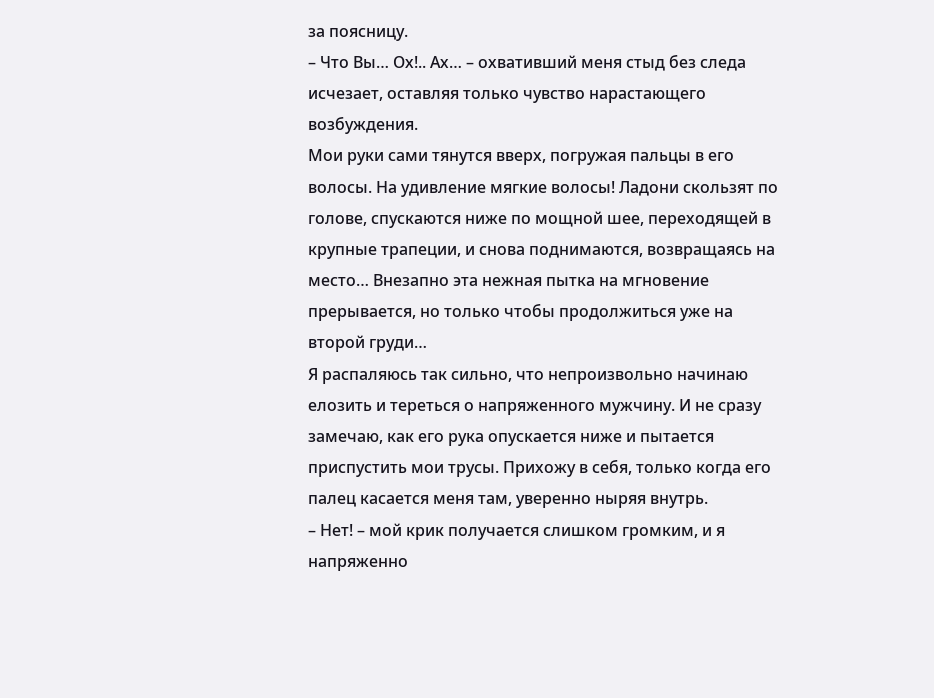за поясницу.
– Что Вы… Ох!.. Ах… – охвативший меня стыд без следа исчезает, оставляя только чувство нарастающего возбуждения.
Мои руки сами тянутся вверх, погружая пальцы в его волосы. На удивление мягкие волосы! Ладони скользят по голове, спускаются ниже по мощной шее, переходящей в крупные трапеции, и снова поднимаются, возвращаясь на место… Внезапно эта нежная пытка на мгновение прерывается, но только чтобы продолжиться уже на второй груди…
Я распаляюсь так сильно, что непроизвольно начинаю елозить и тереться о напряженного мужчину. И не сразу замечаю, как его рука опускается ниже и пытается приспустить мои трусы. Прихожу в себя, только когда его палец касается меня там, уверенно ныряя внутрь.
– Нет! – мой крик получается слишком громким, и я напряженно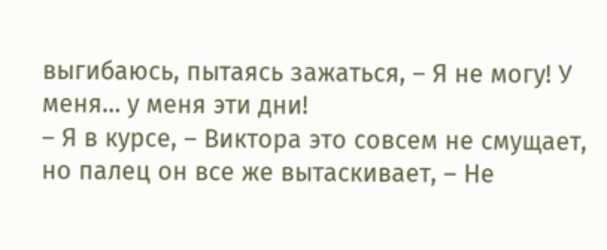выгибаюсь, пытаясь зажаться, – Я не могу! У меня… у меня эти дни!
– Я в курсе, – Виктора это совсем не смущает, но палец он все же вытаскивает, – Не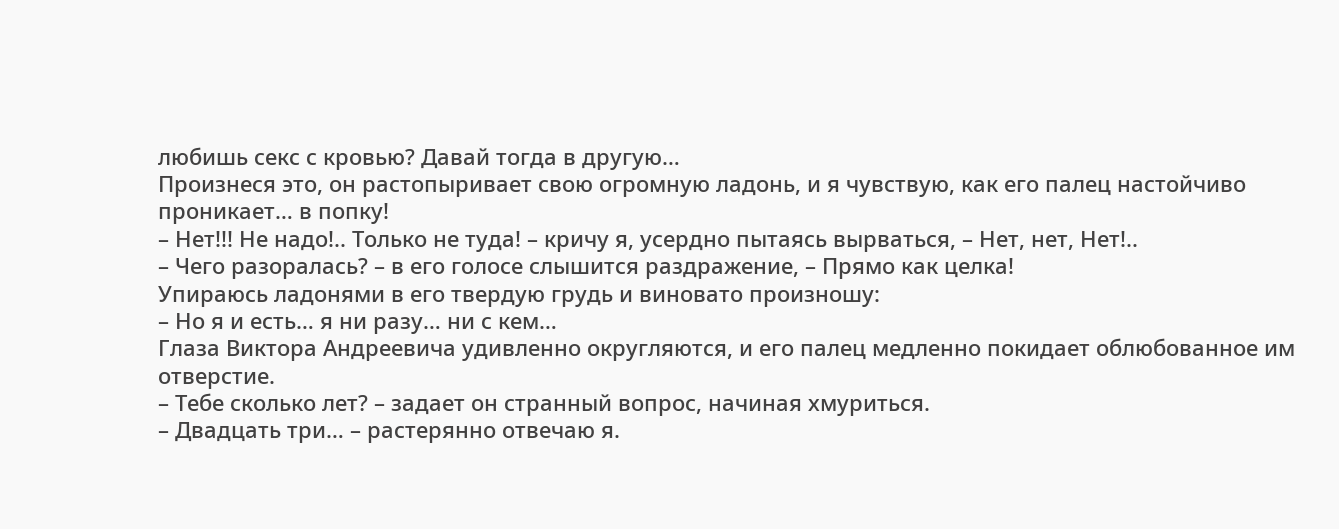любишь секс с кровью? Давай тогда в другую…
Произнеся это, он растопыривает свою огромную ладонь, и я чувствую, как его палец настойчиво проникает… в попку!
– Нет!!! Не надо!.. Только не туда! – кричу я, усердно пытаясь вырваться, – Нет, нет, Нет!..
– Чего разоралась? – в его голосе слышится раздражение, – Прямо как целка!
Упираюсь ладонями в его твердую грудь и виновато произношу:
– Но я и есть… я ни разу… ни с кем…
Глаза Виктора Андреевича удивленно округляются, и его палец медленно покидает облюбованное им отверстие.
– Тебе сколько лет? – задает он странный вопрос, начиная хмуриться.
– Двадцать три… – растерянно отвечаю я.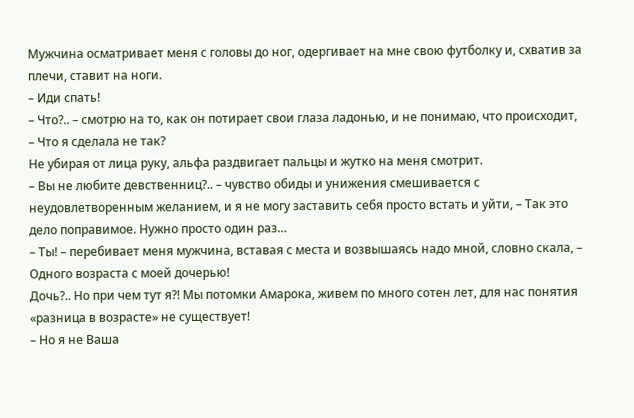Мужчина осматривает меня с головы до ног, одергивает на мне свою футболку и, схватив за плечи, ставит на ноги.
– Иди спать!
– Что?.. – смотрю на то, как он потирает свои глаза ладонью, и не понимаю, что происходит, – Что я сделала не так?
Не убирая от лица руку, альфа раздвигает пальцы и жутко на меня смотрит.
– Вы не любите девственниц?.. – чувство обиды и унижения смешивается с неудовлетворенным желанием, и я не могу заставить себя просто встать и уйти, – Так это дело поправимое. Нужно просто один раз…
– Ты! – перебивает меня мужчина, вставая с места и возвышаясь надо мной, словно скала, – Одного возраста с моей дочерью!
Дочь?.. Но при чем тут я?! Мы потомки Амарока, живем по много сотен лет, для нас понятия «разница в возрасте» не существует!
– Но я не Ваша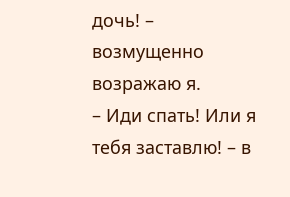дочь! – возмущенно возражаю я.
– Иди спать! Или я тебя заставлю! – в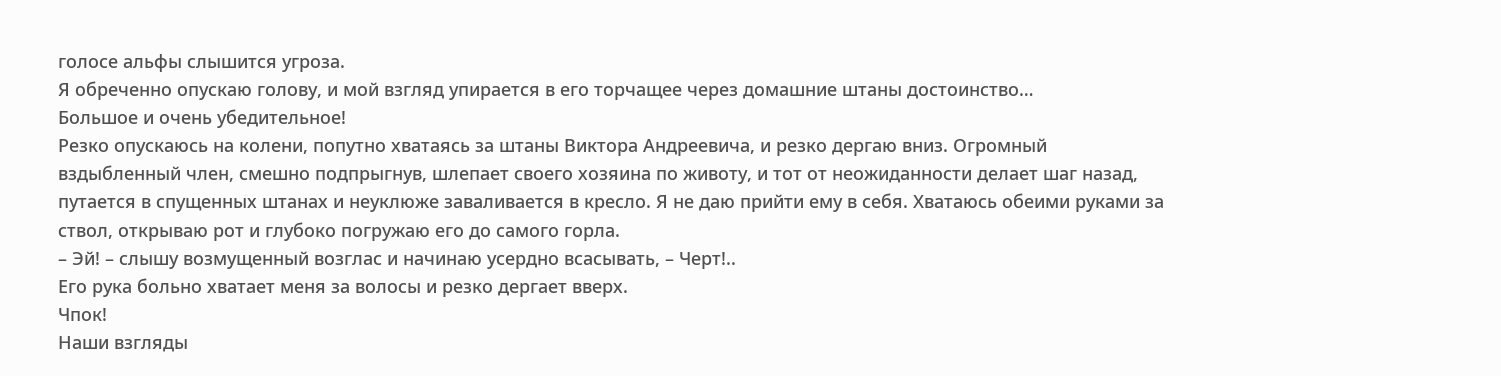голосе альфы слышится угроза.
Я обреченно опускаю голову, и мой взгляд упирается в его торчащее через домашние штаны достоинство…
Большое и очень убедительное!
Резко опускаюсь на колени, попутно хватаясь за штаны Виктора Андреевича, и резко дергаю вниз. Огромный вздыбленный член, смешно подпрыгнув, шлепает своего хозяина по животу, и тот от неожиданности делает шаг назад, путается в спущенных штанах и неуклюже заваливается в кресло. Я не даю прийти ему в себя. Хватаюсь обеими руками за ствол, открываю рот и глубоко погружаю его до самого горла.
– Эй! – слышу возмущенный возглас и начинаю усердно всасывать, – Черт!..
Его рука больно хватает меня за волосы и резко дергает вверх.
Чпок!
Наши взгляды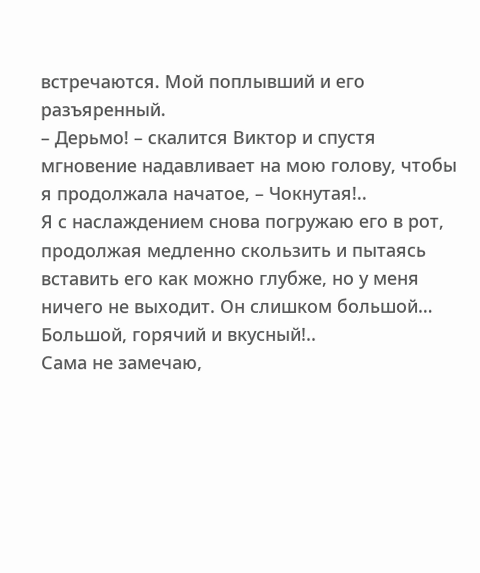встречаются. Мой поплывший и его разъяренный.
– Дерьмо! – скалится Виктор и спустя мгновение надавливает на мою голову, чтобы я продолжала начатое, – Чокнутая!..
Я с наслаждением снова погружаю его в рот, продолжая медленно скользить и пытаясь вставить его как можно глубже, но у меня ничего не выходит. Он слишком большой… Большой, горячий и вкусный!..
Сама не замечаю,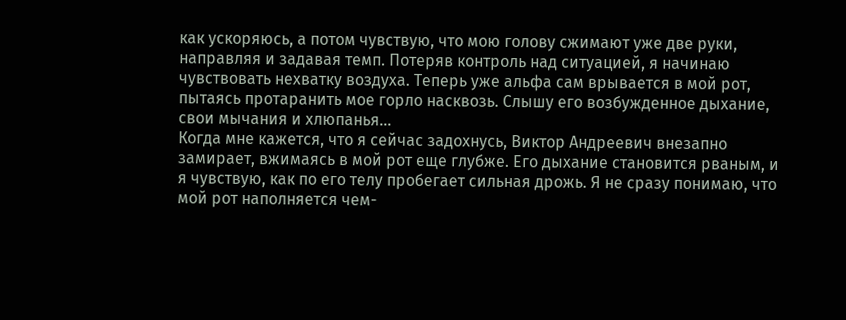как ускоряюсь, а потом чувствую, что мою голову сжимают уже две руки, направляя и задавая темп. Потеряв контроль над ситуацией, я начинаю чувствовать нехватку воздуха. Теперь уже альфа сам врывается в мой рот, пытаясь протаранить мое горло насквозь. Слышу его возбужденное дыхание, свои мычания и хлюпанья…
Когда мне кажется, что я сейчас задохнусь, Виктор Андреевич внезапно замирает, вжимаясь в мой рот еще глубже. Его дыхание становится рваным, и я чувствую, как по его телу пробегает сильная дрожь. Я не сразу понимаю, что мой рот наполняется чем-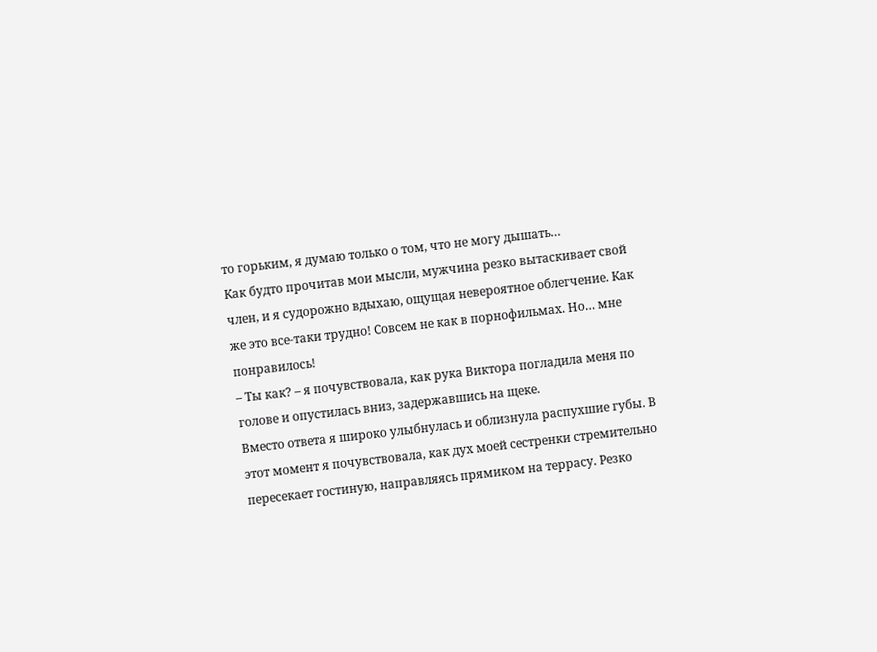то горьким, я думаю только о том, что не могу дышать…
Как будто прочитав мои мысли, мужчина резко вытаскивает свой член, и я судорожно вдыхаю, ощущая невероятное облегчение. Как же это все-таки трудно! Совсем не как в порнофильмах. Но… мне понравилось!
– Ты как? – я почувствовала, как рука Виктора погладила меня по голове и опустилась вниз, задержавшись на щеке.
Вместо ответа я широко улыбнулась и облизнула распухшие губы. В этот момент я почувствовала, как дух моей сестренки стремительно пересекает гостиную, направляясь прямиком на террасу. Резко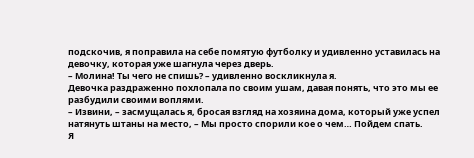подскочив, я поправила на себе помятую футболку и удивленно уставилась на девочку, которая уже шагнула через дверь.
– Молина! Ты чего не спишь? – удивленно воскликнула я.
Девочка раздраженно похлопала по своим ушам, давая понять, что это мы ее разбудили своими воплями.
– Извини, – засмущалась я, бросая взгляд на хозяина дома, который уже успел натянуть штаны на место, – Мы просто спорили кое о чем… Пойдем спать.
Я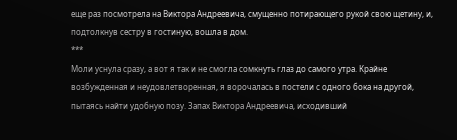еще раз посмотрела на Виктора Андреевича, смущенно потирающего рукой свою щетину, и, подтолкнув сестру в гостиную, вошла в дом.
***
Моли уснула сразу, а вот я так и не смогла сомкнуть глаз до самого утра. Крайне возбужденная и неудовлетворенная, я ворочалась в постели с одного бока на другой, пытаясь найти удобную позу. Запах Виктора Андреевича, исходивший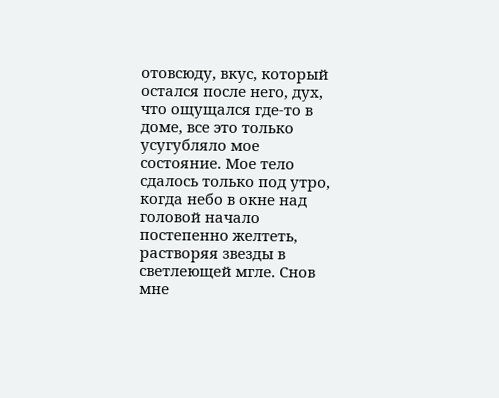отовсюду, вкус, который остался после него, дух, что ощущался где-то в доме, все это только усугубляло мое состояние. Мое тело сдалось только под утро, когда небо в окне над головой начало постепенно желтеть, растворяя звезды в светлеющей мгле. Снов мне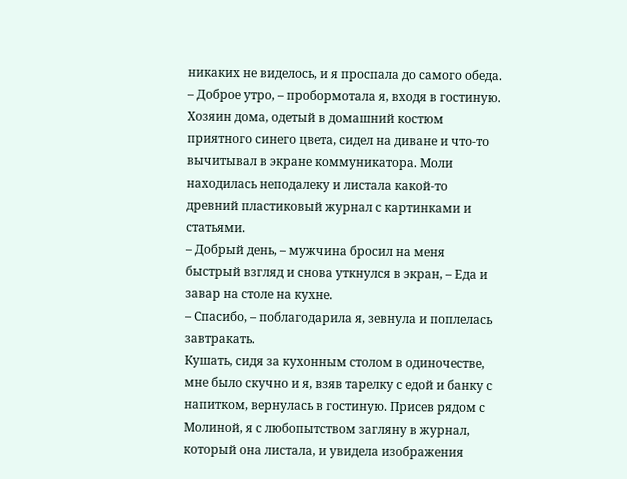никаких не виделось, и я проспала до самого обеда.
– Доброе утро, – пробормотала я, входя в гостиную.
Хозяин дома, одетый в домашний костюм приятного синего цвета, сидел на диване и что-то вычитывал в экране коммуникатора. Моли находилась неподалеку и листала какой-то древний пластиковый журнал с картинками и статьями.
– Добрый день, – мужчина бросил на меня быстрый взгляд и снова уткнулся в экран, – Еда и завар на столе на кухне.
– Спасибо, – поблагодарила я, зевнула и поплелась завтракать.
Кушать, сидя за кухонным столом в одиночестве, мне было скучно и я, взяв тарелку с едой и банку с напитком, вернулась в гостиную. Присев рядом с Молиной, я с любопытством загляну в журнал, который она листала, и увидела изображения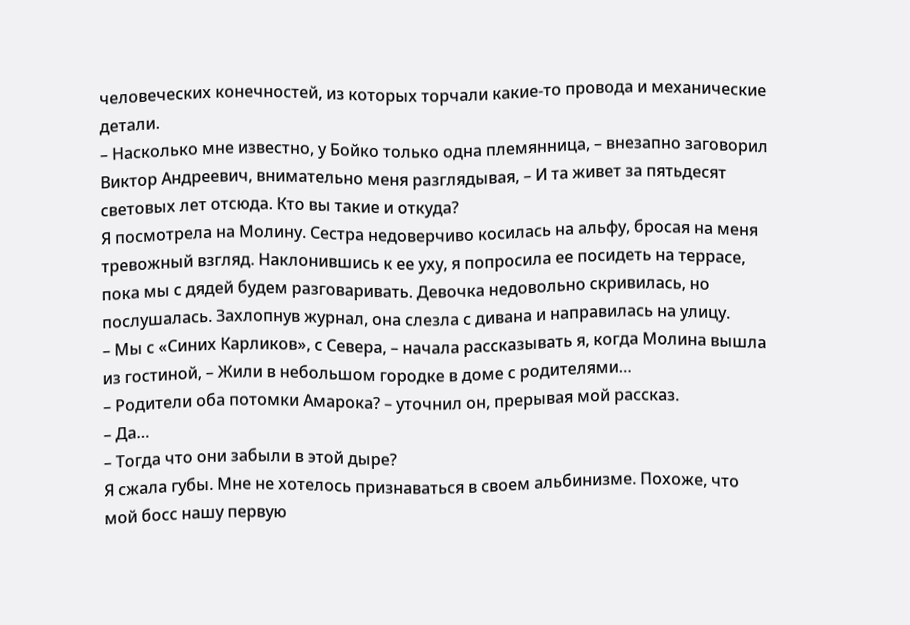человеческих конечностей, из которых торчали какие-то провода и механические детали.
– Насколько мне известно, у Бойко только одна племянница, – внезапно заговорил Виктор Андреевич, внимательно меня разглядывая, – И та живет за пятьдесят световых лет отсюда. Кто вы такие и откуда?
Я посмотрела на Молину. Сестра недоверчиво косилась на альфу, бросая на меня тревожный взгляд. Наклонившись к ее уху, я попросила ее посидеть на террасе, пока мы с дядей будем разговаривать. Девочка недовольно скривилась, но послушалась. Захлопнув журнал, она слезла с дивана и направилась на улицу.
– Мы с «Синих Карликов», с Севера, – начала рассказывать я, когда Молина вышла из гостиной, – Жили в небольшом городке в доме с родителями…
– Родители оба потомки Амарока? – уточнил он, прерывая мой рассказ.
– Да…
– Тогда что они забыли в этой дыре?
Я сжала губы. Мне не хотелось признаваться в своем альбинизме. Похоже, что мой босс нашу первую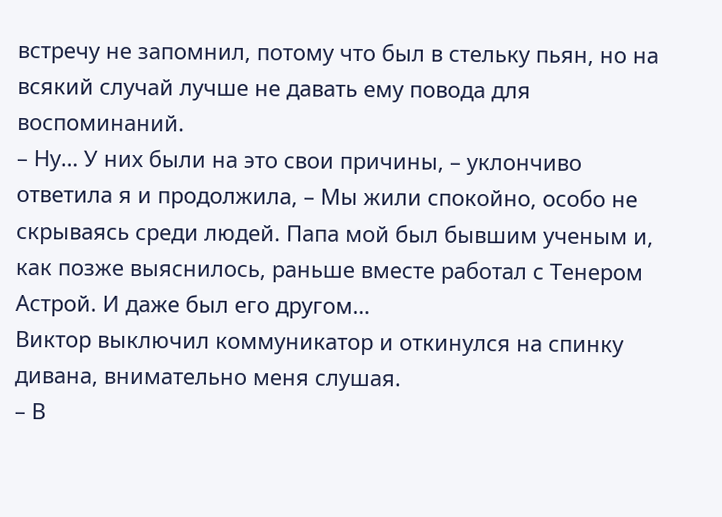встречу не запомнил, потому что был в стельку пьян, но на всякий случай лучше не давать ему повода для воспоминаний.
– Ну… У них были на это свои причины, – уклончиво ответила я и продолжила, – Мы жили спокойно, особо не скрываясь среди людей. Папа мой был бывшим ученым и, как позже выяснилось, раньше вместе работал с Тенером Астрой. И даже был его другом…
Виктор выключил коммуникатор и откинулся на спинку дивана, внимательно меня слушая.
– В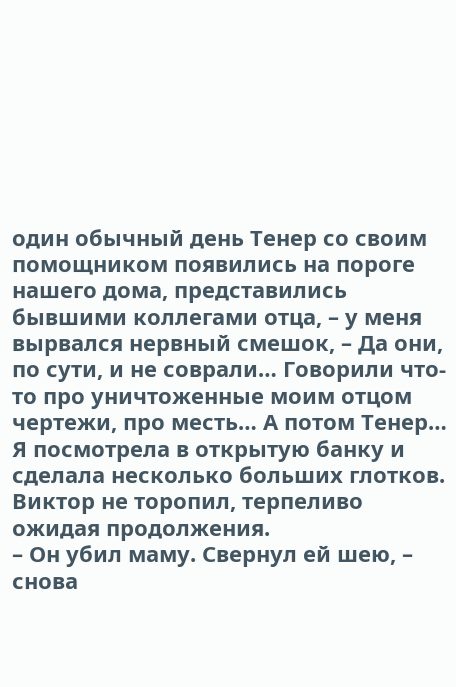один обычный день Тенер со своим помощником появились на пороге нашего дома, представились бывшими коллегами отца, – у меня вырвался нервный смешок, – Да они, по сути, и не соврали… Говорили что-то про уничтоженные моим отцом чертежи, про месть… А потом Тенер…
Я посмотрела в открытую банку и сделала несколько больших глотков. Виктор не торопил, терпеливо ожидая продолжения.
– Он убил маму. Свернул ей шею, – снова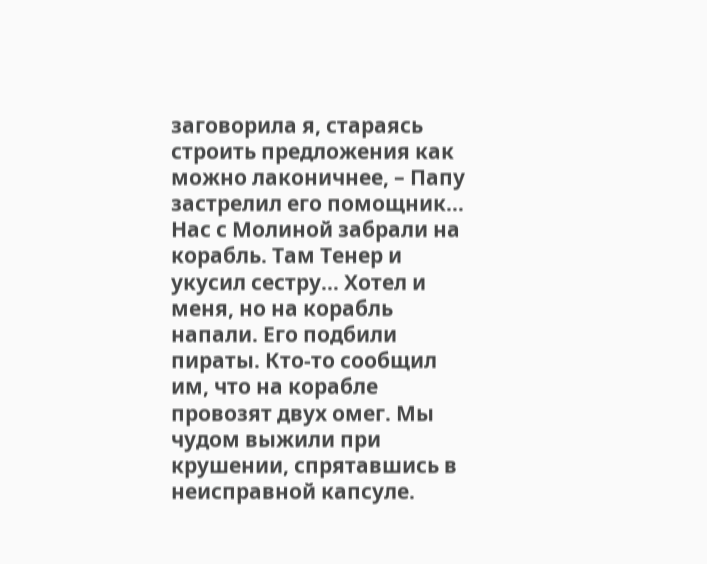заговорила я, стараясь строить предложения как можно лаконичнее, – Папу застрелил его помощник… Нас с Молиной забрали на корабль. Там Тенер и укусил сестру… Хотел и меня, но на корабль напали. Его подбили пираты. Кто-то сообщил им, что на корабле провозят двух омег. Мы чудом выжили при крушении, спрятавшись в неисправной капсуле.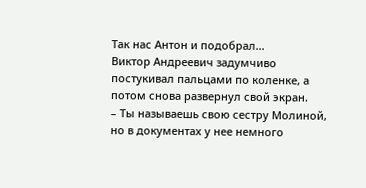Так нас Антон и подобрал…
Виктор Андреевич задумчиво постукивал пальцами по коленке, а потом снова развернул свой экран.
– Ты называешь свою сестру Молиной, но в документах у нее немного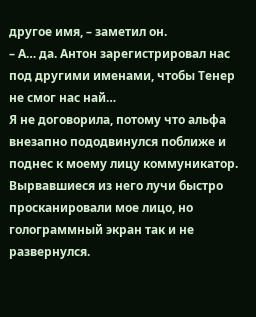другое имя, – заметил он.
– А… да. Антон зарегистрировал нас под другими именами, чтобы Тенер не смог нас най…
Я не договорила, потому что альфа внезапно пододвинулся поближе и поднес к моему лицу коммуникатор. Вырвавшиеся из него лучи быстро просканировали мое лицо, но голограммный экран так и не развернулся.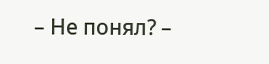– Не понял? –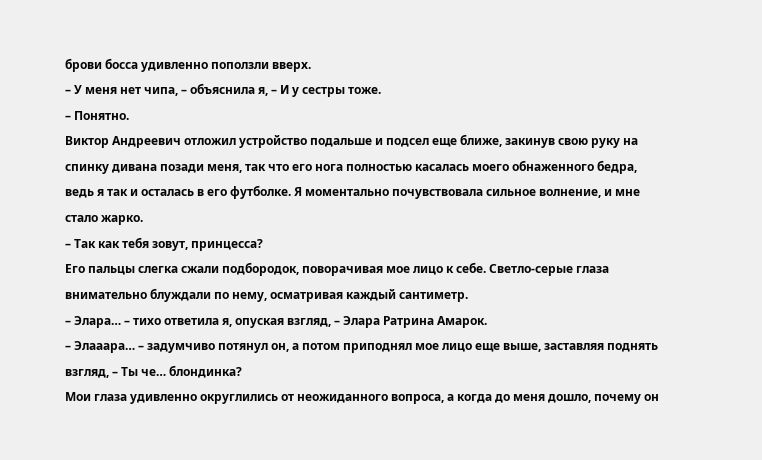брови босса удивленно поползли вверх.
– У меня нет чипа, – объяснила я, – И у сестры тоже.
– Понятно.
Виктор Андреевич отложил устройство подальше и подсел еще ближе, закинув свою руку на спинку дивана позади меня, так что его нога полностью касалась моего обнаженного бедра, ведь я так и осталась в его футболке. Я моментально почувствовала сильное волнение, и мне стало жарко.
– Так как тебя зовут, принцесса?
Его пальцы слегка сжали подбородок, поворачивая мое лицо к себе. Светло-серые глаза внимательно блуждали по нему, осматривая каждый сантиметр.
– Элара… – тихо ответила я, опуская взгляд, – Элара Ратрина Амарок.
– Элааара… – задумчиво потянул он, а потом приподнял мое лицо еще выше, заставляя поднять взгляд, – Ты че… блондинка?
Мои глаза удивленно округлились от неожиданного вопроса, а когда до меня дошло, почему он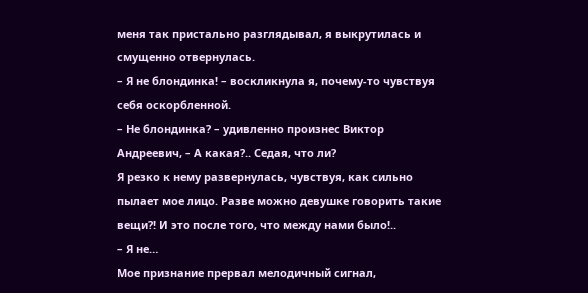меня так пристально разглядывал, я выкрутилась и смущенно отвернулась.
– Я не блондинка! – воскликнула я, почему-то чувствуя себя оскорбленной.
– Не блондинка? – удивленно произнес Виктор Андреевич, – А какая?.. Седая, что ли?
Я резко к нему развернулась, чувствуя, как сильно пылает мое лицо. Разве можно девушке говорить такие вещи?! И это после того, что между нами было!..
– Я не…
Мое признание прервал мелодичный сигнал,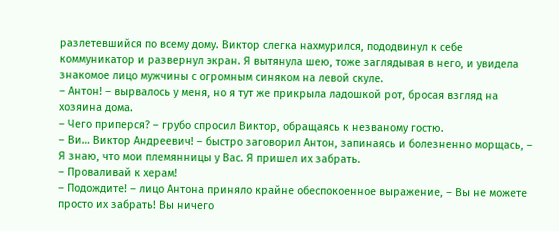разлетевшийся по всему дому. Виктор слегка нахмурился, пододвинул к себе коммуникатор и развернул экран. Я вытянула шею, тоже заглядывая в него, и увидела знакомое лицо мужчины с огромным синяком на левой скуле.
– Антон! – вырвалось у меня, но я тут же прикрыла ладошкой рот, бросая взгляд на хозяина дома.
– Чего приперся? – грубо спросил Виктор, обращаясь к незваному гостю.
– Ви… Виктор Андреевич! – быстро заговорил Антон, запинаясь и болезненно морщась, – Я знаю, что мои племянницы у Вас. Я пришел их забрать.
– Проваливай к херам!
– Подождите! – лицо Антона приняло крайне обеспокоенное выражение, – Вы не можете просто их забрать! Вы ничего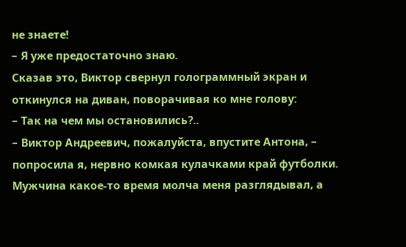не знаете!
– Я уже предостаточно знаю.
Сказав это, Виктор свернул голограммный экран и
откинулся на диван, поворачивая ко мне голову:
– Так на чем мы остановились?..
– Виктор Андреевич, пожалуйста, впустите Антона, – попросила я, нервно комкая кулачками край футболки.
Мужчина какое-то время молча меня разглядывал, а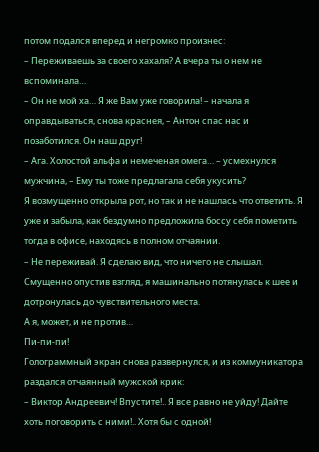потом подался вперед и негромко произнес:
– Переживаешь за своего хахаля? А вчера ты о нем не вспоминала…
– Он не мой ха… Я же Вам уже говорила! – начала я оправдываться, снова краснея, – Антон спас нас и позаботился. Он наш друг!
– Ага. Холостой альфа и немеченая омега… – усмехнулся мужчина, – Ему ты тоже предлагала себя укусить?
Я возмущенно открыла рот, но так и не нашлась что ответить. Я уже и забыла, как бездумно предложила боссу себя пометить тогда в офисе, находясь в полном отчаянии.
– Не переживай. Я сделаю вид, что ничего не слышал.
Смущенно опустив взгляд, я машинально потянулась к шее и дотронулась до чувствительного места.
А я, может, и не против…
Пи-пи-пи!
Голограммный экран снова развернулся, и из коммуникатора раздался отчаянный мужской крик:
– Виктор Андреевич! Впустите!.. Я все равно не уйду! Дайте хоть поговорить с ними!.. Хотя бы с одной!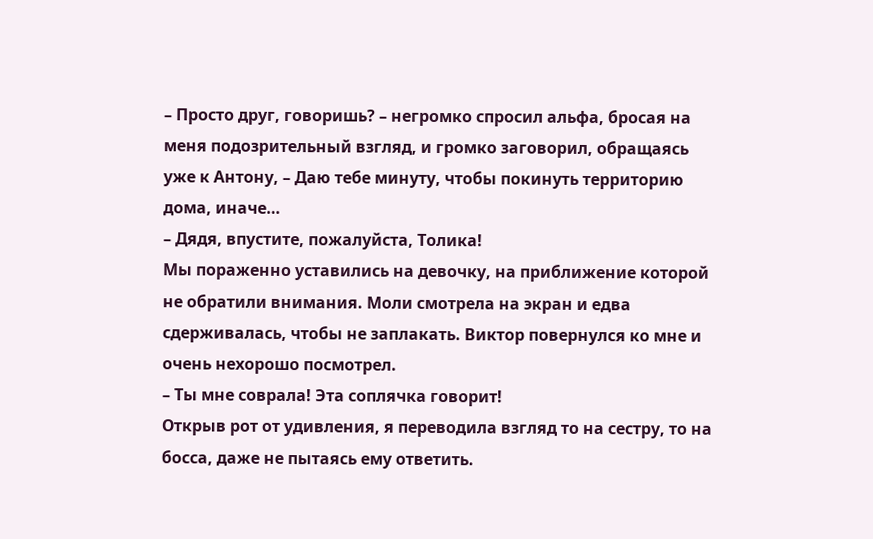– Просто друг, говоришь? – негромко спросил альфа, бросая на меня подозрительный взгляд, и громко заговорил, обращаясь уже к Антону, – Даю тебе минуту, чтобы покинуть территорию дома, иначе…
– Дядя, впустите, пожалуйста, Толика!
Мы пораженно уставились на девочку, на приближение которой не обратили внимания. Моли смотрела на экран и едва сдерживалась, чтобы не заплакать. Виктор повернулся ко мне и очень нехорошо посмотрел.
– Ты мне соврала! Эта соплячка говорит!
Открыв рот от удивления, я переводила взгляд то на сестру, то на босса, даже не пытаясь ему ответить.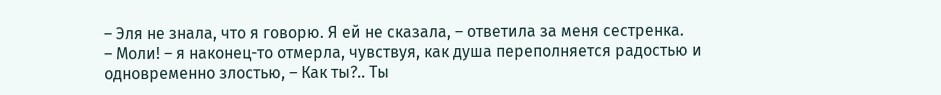– Эля не знала, что я говорю. Я ей не сказала, – ответила за меня сестренка.
– Моли! – я наконец-то отмерла, чувствуя, как душа переполняется радостью и одновременно злостью, – Как ты?.. Ты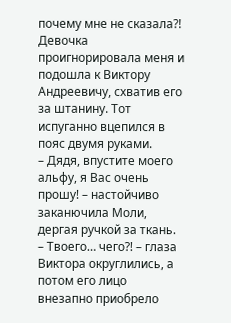почему мне не сказала?!
Девочка проигнорировала меня и подошла к Виктору Андреевичу, схватив его за штанину. Тот испуганно вцепился в пояс двумя руками.
– Дядя, впустите моего альфу, я Вас очень прошу! – настойчиво заканючила Моли, дергая ручкой за ткань.
– Твоего… чего?! – глаза Виктора округлились, а потом его лицо внезапно приобрело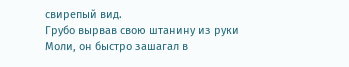свирепый вид.
Грубо вырвав свою штанину из руки Моли, он быстро зашагал в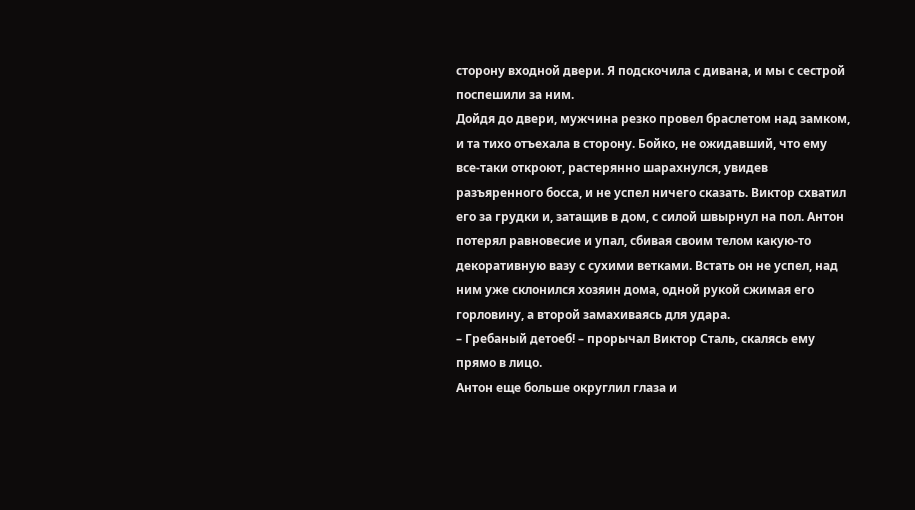сторону входной двери. Я подскочила с дивана, и мы с сестрой поспешили за ним.
Дойдя до двери, мужчина резко провел браслетом над замком, и та тихо отъехала в сторону. Бойко, не ожидавший, что ему все-таки откроют, растерянно шарахнулся, увидев разъяренного босса, и не успел ничего сказать. Виктор схватил его за грудки и, затащив в дом, с силой швырнул на пол. Антон потерял равновесие и упал, сбивая своим телом какую-то декоративную вазу с сухими ветками. Встать он не успел, над ним уже склонился хозяин дома, одной рукой сжимая его горловину, а второй замахиваясь для удара.
– Гребаный детоеб! – прорычал Виктор Сталь, скалясь ему прямо в лицо.
Антон еще больше округлил глаза и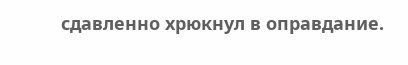сдавленно хрюкнул в оправдание.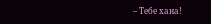– Тебе хана!